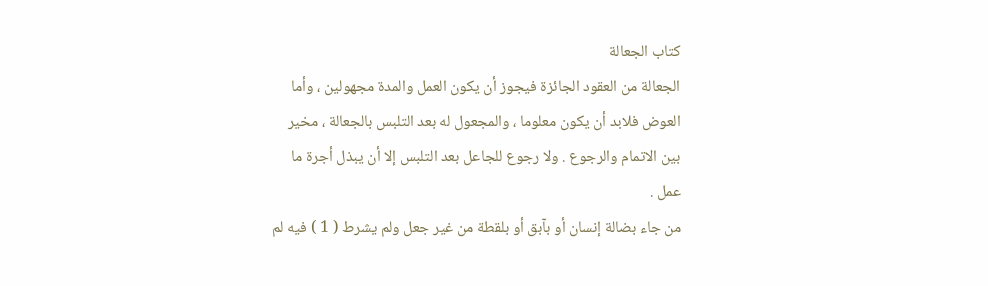كتاب الجعالة
الجعالة من العقود الجائزة فيجوز أن يكون العمل والمدة مجهولين ، وأما
العوض فلابد أن يكون معلوما ، والمجعول له بعد التلبس بالجعالة ، مخير
بين الاتمام والرجوع . ولا رجوع للجاعل بعد التلبس إلا أن يبذل أجرة ما
عمل .
من جاء بضالة إنسان أو بآبق أو بلقطة من غير جعل ولم يشرط ( 1 ) فيه لم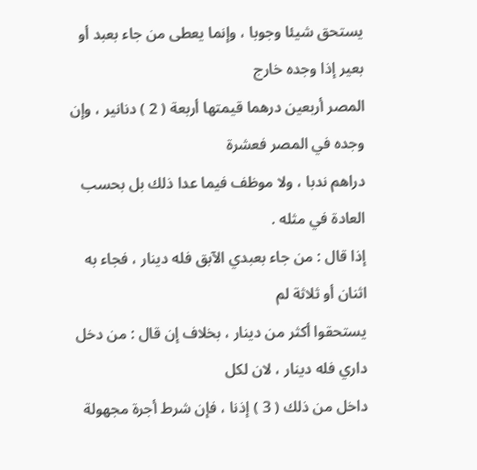يستحق شيئا وجوبا ، وإنما يعطى من جاء بعبد أو بعير إذا وجده خارج
المصر أربعين درهما قيمتها أربعة ( 2 ) دنانير ، وإن وجده في المصر فعشرة
دراهم ندبا ، ولا موظف فيما عدا ذلك بل بحسب العادة في مثله .
إذا قال : من جاء بعبدي الآبق فله دينار ، فجاء به اثنان أو ثلاثة لم
يستحقوا أكثر من دينار ، بخلاف إن قال : من دخل داري فله دينار ، لان لكل
داخل من ذلك ( 3 ) إذنا ، فإن شرط أجرة مجهولة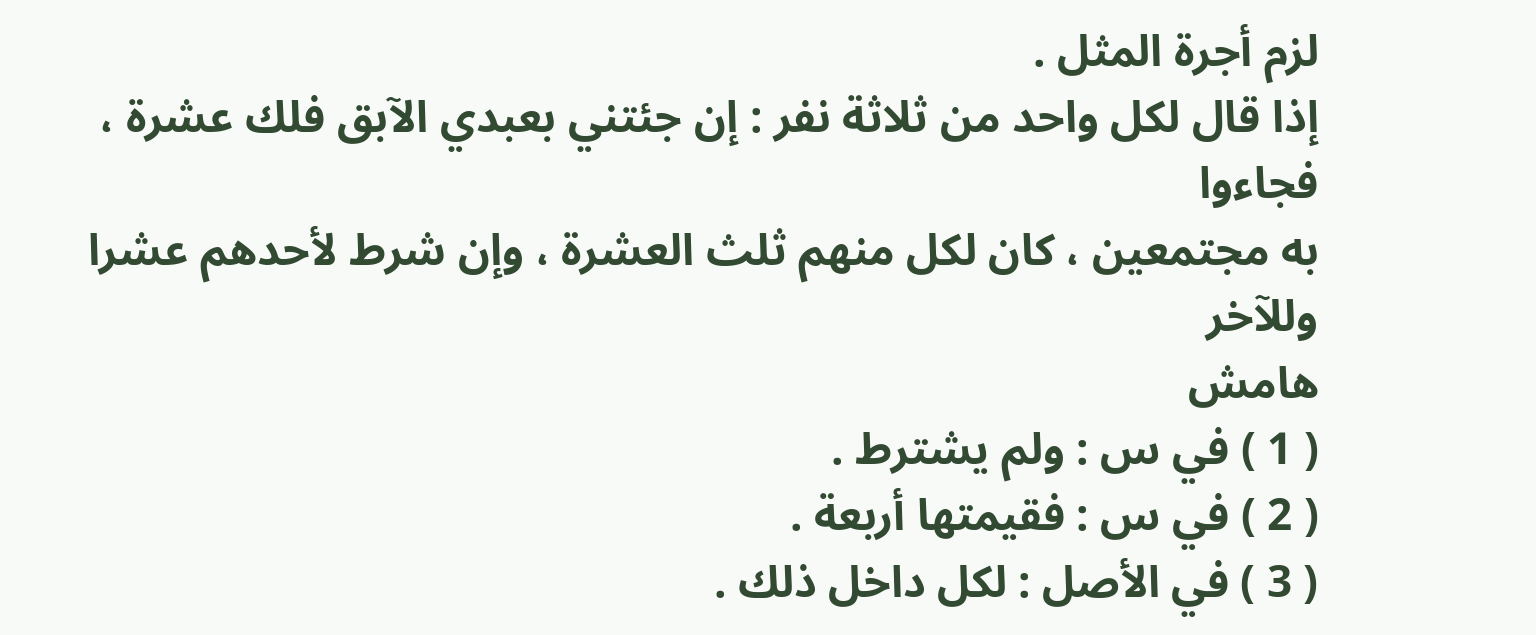لزم أجرة المثل .
إذا قال لكل واحد من ثلاثة نفر : إن جئتني بعبدي الآبق فلك عشرة ، فجاءوا
به مجتمعين ، كان لكل منهم ثلث العشرة ، وإن شرط لأحدهم عشرا وللآخر
هامش
( 1 ) في س : ولم يشترط .
( 2 ) في س : فقيمتها أربعة .
( 3 ) في الأصل : لكل داخل ذلك .